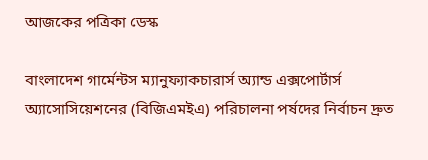আজকের পত্রিকা ডেস্ক

বাংলাদেশ গার্মেন্টস ম্যানুফ্যাকচারার্স অ্যান্ড এক্সপোর্টার্স অ্যাসোসিয়েশনের (বিজিএমইএ) পরিচালনা পর্ষদের নির্বাচন দ্রুত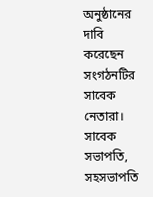অনুষ্ঠানের দাবি করেছেন সংগঠনটির সাবেক নেতারা। সাবেক সভাপতি, সহসভাপতি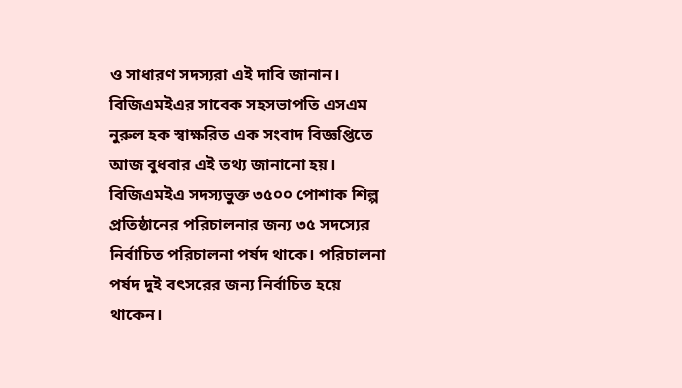ও সাধারণ সদস্যরা এই দাবি জানান।
বিজিএমইএর সাবেক সহসভাপতি এসএম নুরুল হক স্বাক্ষরিত এক সংবাদ বিজ্ঞপ্তিতে আজ বুধবার এই তথ্য জানানো হয়।
বিজিএমইএ সদস্যভুক্ত ৩৫০০ পোশাক শিল্প প্রতিষ্ঠানের পরিচালনার জন্য ৩৫ সদস্যের নির্বাচিত পরিচালনা পর্ষদ থাকে। পরিচালনা পর্ষদ দুই বৎসরের জন্য নির্বাচিত হয়ে থাকেন।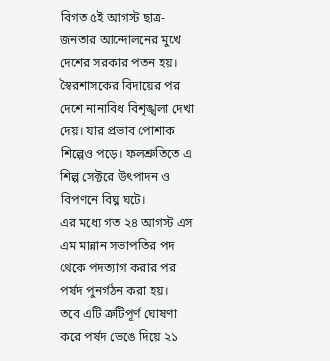বিগত ৫ই আগস্ট ছাত্র-জনতার আন্দোলনের মুখে দেশের সরকার পতন হয়। স্বৈরশাসকের বিদায়ের পর দেশে নানাবিধ বিশৃঙ্খলা দেখা দেয়। যার প্রভাব পোশাক শিল্পেও পড়ে। ফলশ্রুতিতে এ শিল্প সেক্টরে উৎপাদন ও বিপণনে বিঘ্ন ঘটে।
এর মধ্যে গত ২৪ আগস্ট এস এম মান্নান সভাপতির পদ থেকে পদত্যাগ করার পর পর্ষদ পুনর্গঠন করা হয়।
তবে এটি ত্রুটিপূর্ণ ঘোষণা করে পর্ষদ ভেঙে দিয়ে ২১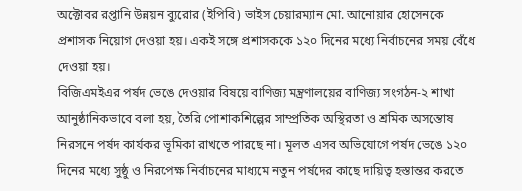অক্টোবর রপ্তানি উন্নয়ন ব্যুরোর (ইপিবি) ভাইস চেয়ারম্যান মো. আনোয়ার হোসেনকে প্রশাসক নিয়োগ দেওয়া হয়। একই সঙ্গে প্রশাসককে ১২০ দিনের মধ্যে নির্বাচনের সময় বেঁধে দেওয়া হয়।
বিজিএমইএর পর্ষদ ভেঙে দেওয়ার বিষয়ে বাণিজ্য মন্ত্রণালয়ের বাণিজ্য সংগঠন-২ শাখা আনুষ্ঠানিকভাবে বলা হয়, তৈরি পোশাকশিল্পের সাম্প্রতিক অস্থিরতা ও শ্রমিক অসন্তোষ নিরসনে পর্ষদ কার্যকর ভূমিকা রাখতে পারছে না। মূলত এসব অভিযোগে পর্ষদ ভেঙে ১২০ দিনের মধ্যে সুষ্ঠু ও নিরপেক্ষ নির্বাচনের মাধ্যমে নতুন পর্ষদের কাছে দায়িত্ব হস্তান্তর করতে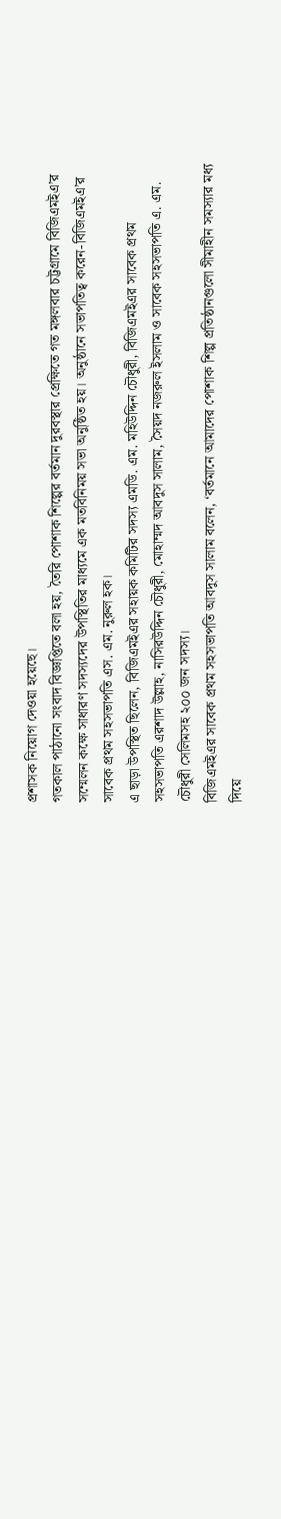প্রশাসক নিয়োগ দেওয়া হয়েছে।
গতকাল পাঠানো সংবাদ বিজ্ঞপ্তিতে বলা হয়, তৈরি পোশাক শিল্পের বর্তমান দুরবস্থার প্রেক্ষিতে গত মঙ্গলবার চট্টগ্রামে বিজিএমইএ’র সম্মেলন কক্ষে সাধারণ সদস্যদের উপস্থিতির মাধ্যমে এক মতবিনিময় সভা অনুষ্ঠিত হয়। অনুষ্ঠানে সভাপতিত্ব করেন-বিজিএমইএ’র সাবেক প্রথম সহসভাপতি এস. এম. নুরুল হক।
এ ছাড়া উপস্থিত ছিলেন, বিজিএমইএর সহায়ক কমিটির সদস্য এমডি. এম. মহিউদ্দিন চৌধুরী, বিজিএমইএর সাবেক প্রথম সহসভাপতি এরশাদ উল্লাহ, নাসিরউদ্দিন চৌধুরী, মোহাম্মদ আবদুস সালাম, সৈয়দ নজরুল ইসলাম ও সাবেক সহসভাপতি এ. এম. চৌধুরী সেলিমসহ ২০০ জন সদস্য।
বিজিএমইএর সাবেক প্রথম সহসভাপতি আবদুস সালাম বলেন, ‘বর্তমানে আমাদের পোশাক শিল্প প্রতিষ্ঠানগুলো সীমাহীন সমস্যার মধ্য দিয়ে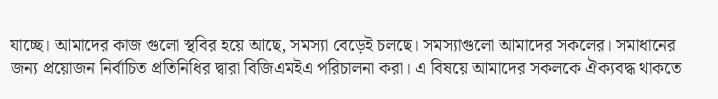যাচ্ছে। আমাদের কাজ গুলো স্থবির হয়ে আছে, সমস্যা বেড়েই চলছে। সমস্যাগুলো আমাদের সকলের। সমাধানের জন্য প্রয়োজন নির্বাচিত প্রতিনিধির দ্বারা বিজিএমইএ পরিচালনা করা। এ বিষয়ে আমাদের সকলকে ঐক্যবদ্ধ থাকতে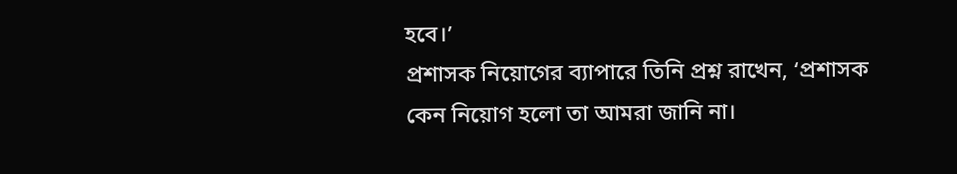হবে।’
প্রশাসক নিয়োগের ব্যাপারে তিনি প্রশ্ন রাখেন, ‘প্রশাসক কেন নিয়োগ হলো তা আমরা জানি না।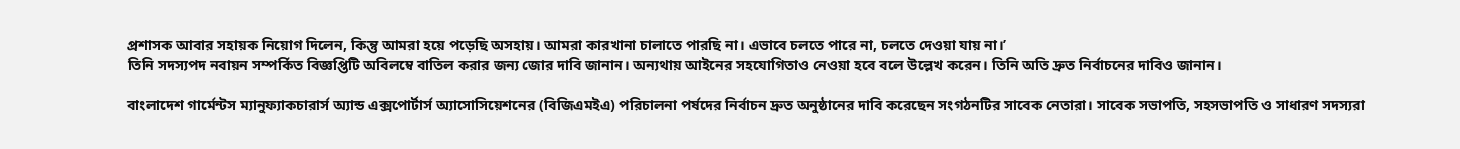প্রশাসক আবার সহায়ক নিয়োগ দিলেন, কিন্তু আমরা হয়ে পড়েছি অসহায়। আমরা কারখানা চালাতে পারছি না। এভাবে চলতে পারে না, চলতে দেওয়া যায় না।’
তিনি সদস্যপদ নবায়ন সম্পর্কিত বিজ্ঞপ্তিটি অবিলম্বে বাতিল করার জন্য জোর দাবি জানান। অন্যথায় আইনের সহযোগিতাও নেওয়া হবে বলে উল্লেখ করেন। তিনি অতি দ্রুত নির্বাচনের দাবিও জানান।

বাংলাদেশ গার্মেন্টস ম্যানুফ্যাকচারার্স অ্যান্ড এক্সপোর্টার্স অ্যাসোসিয়েশনের (বিজিএমইএ) পরিচালনা পর্ষদের নির্বাচন দ্রুত অনুষ্ঠানের দাবি করেছেন সংগঠনটির সাবেক নেতারা। সাবেক সভাপতি, সহসভাপতি ও সাধারণ সদস্যরা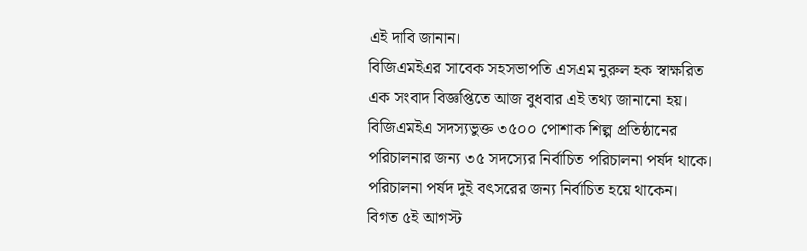এই দাবি জানান।
বিজিএমইএর সাবেক সহসভাপতি এসএম নুরুল হক স্বাক্ষরিত এক সংবাদ বিজ্ঞপ্তিতে আজ বুধবার এই তথ্য জানানো হয়।
বিজিএমইএ সদস্যভুক্ত ৩৫০০ পোশাক শিল্প প্রতিষ্ঠানের পরিচালনার জন্য ৩৫ সদস্যের নির্বাচিত পরিচালনা পর্ষদ থাকে। পরিচালনা পর্ষদ দুই বৎসরের জন্য নির্বাচিত হয়ে থাকেন।
বিগত ৫ই আগস্ট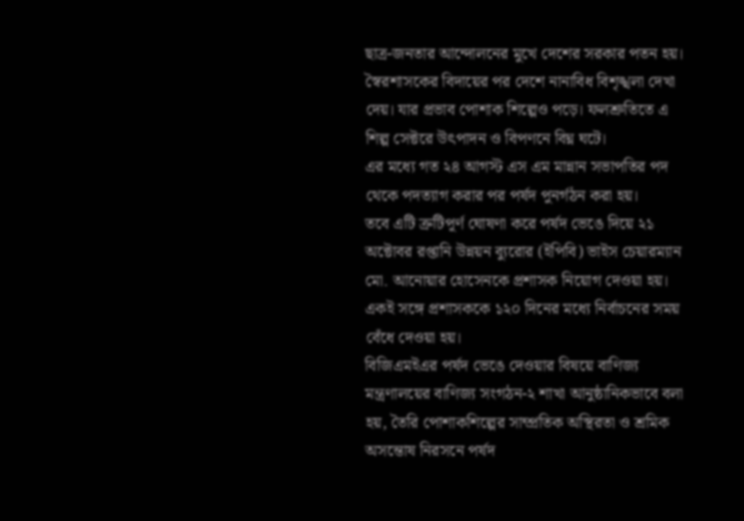ছাত্র-জনতার আন্দোলনের মুখে দেশের সরকার পতন হয়। স্বৈরশাসকের বিদায়ের পর দেশে নানাবিধ বিশৃঙ্খলা দেখা দেয়। যার প্রভাব পোশাক শিল্পেও পড়ে। ফলশ্রুতিতে এ শিল্প সেক্টরে উৎপাদন ও বিপণনে বিঘ্ন ঘটে।
এর মধ্যে গত ২৪ আগস্ট এস এম মান্নান সভাপতির পদ থেকে পদত্যাগ করার পর পর্ষদ পুনর্গঠন করা হয়।
তবে এটি ত্রুটিপূর্ণ ঘোষণা করে পর্ষদ ভেঙে দিয়ে ২১ অক্টোবর রপ্তানি উন্নয়ন ব্যুরোর (ইপিবি) ভাইস চেয়ারম্যান মো. আনোয়ার হোসেনকে প্রশাসক নিয়োগ দেওয়া হয়। একই সঙ্গে প্রশাসককে ১২০ দিনের মধ্যে নির্বাচনের সময় বেঁধে দেওয়া হয়।
বিজিএমইএর পর্ষদ ভেঙে দেওয়ার বিষয়ে বাণিজ্য মন্ত্রণালয়ের বাণিজ্য সংগঠন-২ শাখা আনুষ্ঠানিকভাবে বলা হয়, তৈরি পোশাকশিল্পের সাম্প্রতিক অস্থিরতা ও শ্রমিক অসন্তোষ নিরসনে পর্ষদ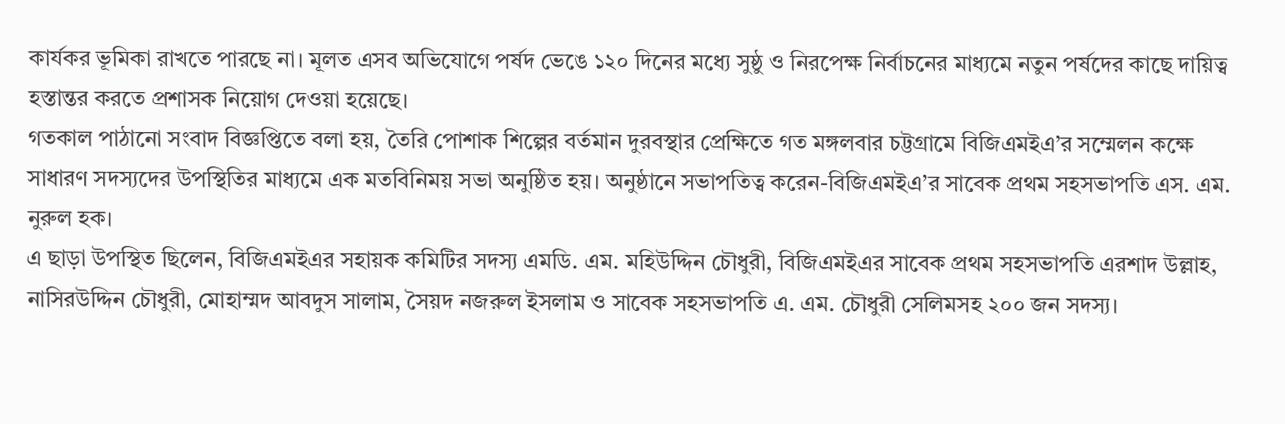কার্যকর ভূমিকা রাখতে পারছে না। মূলত এসব অভিযোগে পর্ষদ ভেঙে ১২০ দিনের মধ্যে সুষ্ঠু ও নিরপেক্ষ নির্বাচনের মাধ্যমে নতুন পর্ষদের কাছে দায়িত্ব হস্তান্তর করতে প্রশাসক নিয়োগ দেওয়া হয়েছে।
গতকাল পাঠানো সংবাদ বিজ্ঞপ্তিতে বলা হয়, তৈরি পোশাক শিল্পের বর্তমান দুরবস্থার প্রেক্ষিতে গত মঙ্গলবার চট্টগ্রামে বিজিএমইএ’র সম্মেলন কক্ষে সাধারণ সদস্যদের উপস্থিতির মাধ্যমে এক মতবিনিময় সভা অনুষ্ঠিত হয়। অনুষ্ঠানে সভাপতিত্ব করেন-বিজিএমইএ’র সাবেক প্রথম সহসভাপতি এস. এম. নুরুল হক।
এ ছাড়া উপস্থিত ছিলেন, বিজিএমইএর সহায়ক কমিটির সদস্য এমডি. এম. মহিউদ্দিন চৌধুরী, বিজিএমইএর সাবেক প্রথম সহসভাপতি এরশাদ উল্লাহ, নাসিরউদ্দিন চৌধুরী, মোহাম্মদ আবদুস সালাম, সৈয়দ নজরুল ইসলাম ও সাবেক সহসভাপতি এ. এম. চৌধুরী সেলিমসহ ২০০ জন সদস্য।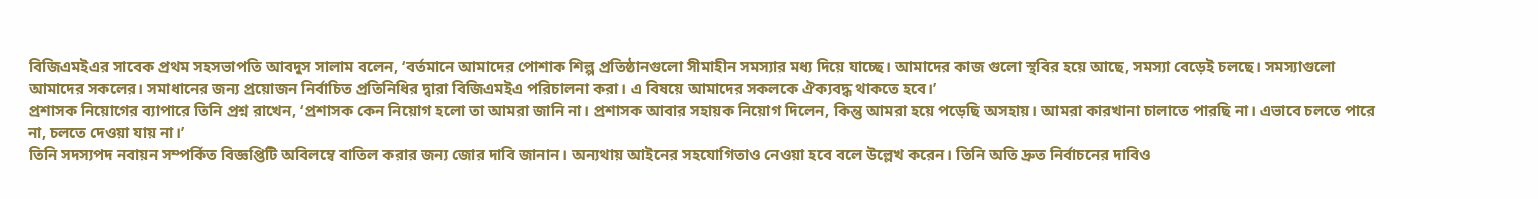বিজিএমইএর সাবেক প্রথম সহসভাপতি আবদুস সালাম বলেন, ‘বর্তমানে আমাদের পোশাক শিল্প প্রতিষ্ঠানগুলো সীমাহীন সমস্যার মধ্য দিয়ে যাচ্ছে। আমাদের কাজ গুলো স্থবির হয়ে আছে, সমস্যা বেড়েই চলছে। সমস্যাগুলো আমাদের সকলের। সমাধানের জন্য প্রয়োজন নির্বাচিত প্রতিনিধির দ্বারা বিজিএমইএ পরিচালনা করা। এ বিষয়ে আমাদের সকলকে ঐক্যবদ্ধ থাকতে হবে।’
প্রশাসক নিয়োগের ব্যাপারে তিনি প্রশ্ন রাখেন, ‘প্রশাসক কেন নিয়োগ হলো তা আমরা জানি না। প্রশাসক আবার সহায়ক নিয়োগ দিলেন, কিন্তু আমরা হয়ে পড়েছি অসহায়। আমরা কারখানা চালাতে পারছি না। এভাবে চলতে পারে না, চলতে দেওয়া যায় না।’
তিনি সদস্যপদ নবায়ন সম্পর্কিত বিজ্ঞপ্তিটি অবিলম্বে বাতিল করার জন্য জোর দাবি জানান। অন্যথায় আইনের সহযোগিতাও নেওয়া হবে বলে উল্লেখ করেন। তিনি অতি দ্রুত নির্বাচনের দাবিও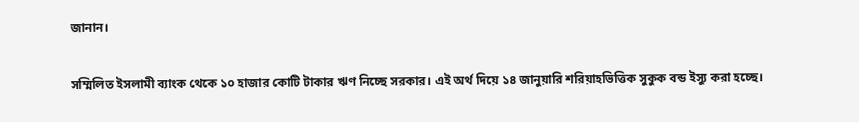জানান।

সম্মিলিত ইসলামী ব্যাংক থেকে ১০ হাজার কোটি টাকার ঋণ নিচ্ছে সরকার। এই অর্থ দিয়ে ১৪ জানুয়ারি শরিয়াহভিত্তিক সুকুক বন্ড ইস্যু করা হচ্ছে।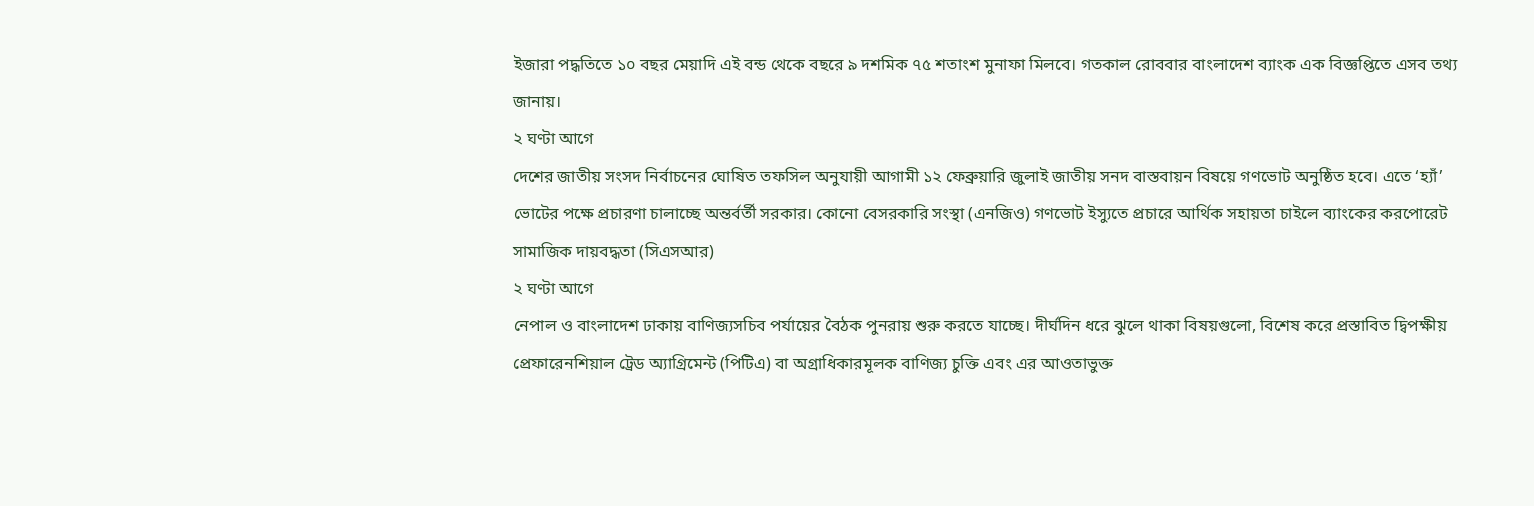ইজারা পদ্ধতিতে ১০ বছর মেয়াদি এই বন্ড থেকে বছরে ৯ দশমিক ৭৫ শতাংশ মুনাফা মিলবে। গতকাল রোববার বাংলাদেশ ব্যাংক এক বিজ্ঞপ্তিতে এসব তথ্য জানায়।
২ ঘণ্টা আগে
দেশের জাতীয় সংসদ নির্বাচনের ঘোষিত তফসিল অনুযায়ী আগামী ১২ ফেব্রুয়ারি জুলাই জাতীয় সনদ বাস্তবায়ন বিষয়ে গণভোট অনুষ্ঠিত হবে। এতে ‘হ্যাঁ’ ভোটের পক্ষে প্রচারণা চালাচ্ছে অন্তর্বর্তী সরকার। কোনো বেসরকারি সংস্থা (এনজিও) গণভোট ইস্যুতে প্রচারে আর্থিক সহায়তা চাইলে ব্যাংকের করপোরেট সামাজিক দায়বদ্ধতা (সিএসআর)
২ ঘণ্টা আগে
নেপাল ও বাংলাদেশ ঢাকায় বাণিজ্যসচিব পর্যায়ের বৈঠক পুনরায় শুরু করতে যাচ্ছে। দীর্ঘদিন ধরে ঝুলে থাকা বিষয়গুলো, বিশেষ করে প্রস্তাবিত দ্বিপক্ষীয় প্রেফারেনশিয়াল ট্রেড অ্যাগ্রিমেন্ট (পিটিএ) বা অগ্রাধিকারমূলক বাণিজ্য চুক্তি এবং এর আওতাভুক্ত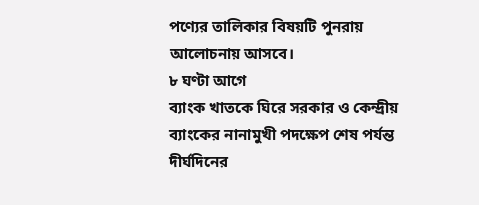পণ্যের তালিকার বিষয়টি পুনরায় আলোচনায় আসবে।
৮ ঘণ্টা আগে
ব্যাংক খাতকে ঘিরে সরকার ও কেন্দ্রীয় ব্যাংকের নানামুখী পদক্ষেপ শেষ পর্যন্ত দীর্ঘদিনের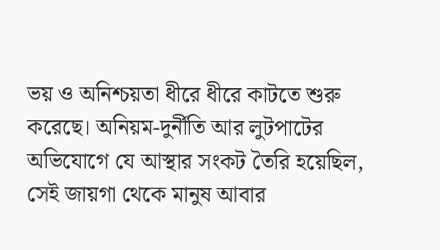ভয় ও অনিশ্চয়তা ধীরে ধীরে কাটতে শুরু করেছে। অনিয়ম-দুর্নীতি আর লুটপাটের অভিযোগে যে আস্থার সংকট তৈরি হয়েছিল, সেই জায়গা থেকে মানুষ আবার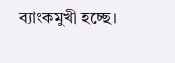ব্যাংকমুখী হচ্ছে।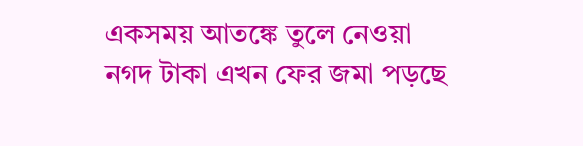একসময় আতঙ্কে তুলে নেওয়া নগদ টাকা এখন ফের জমা পড়ছে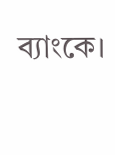ব্যাংকে।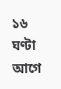১৬ ঘণ্টা আগে